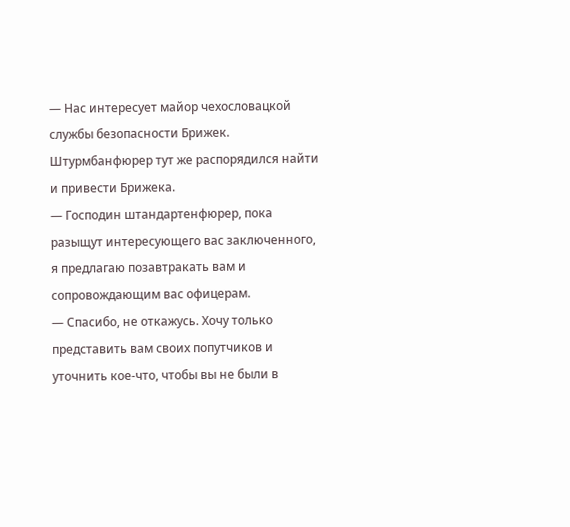— Нас интересует майор чехословацкой службы безопасности Брижек.
Штурмбанфюрер тут же распорядился найти и привести Брижека.
— Господин штандартенфюрер, пока разыщут интересующего вас заключенного, я предлагаю позавтракать вам и сопровождающим вас офицерам.
— Спасибо, не откажусь. Хочу только представить вам своих попутчиков и уточнить кое-что, чтобы вы не были в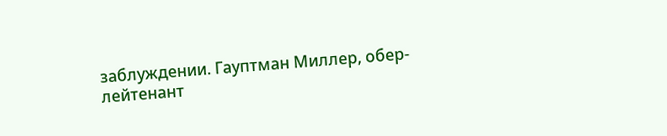заблуждении. Гауптман Миллер, обер-лейтенант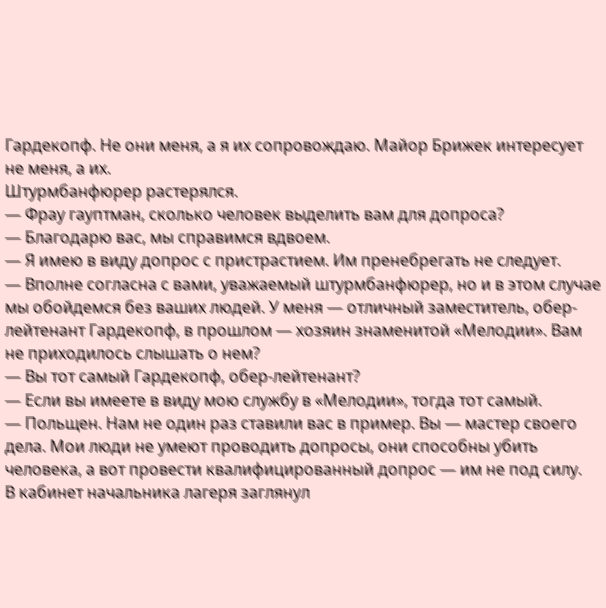Гардекопф. Не они меня, а я их сопровождаю. Майор Брижек интересует не меня, а их.
Штурмбанфюрер растерялся.
— Фрау гауптман, сколько человек выделить вам для допроса?
— Благодарю вас, мы справимся вдвоем.
— Я имею в виду допрос с пристрастием. Им пренебрегать не следует.
— Вполне согласна с вами, уважаемый штурмбанфюрер, но и в этом случае мы обойдемся без ваших людей. У меня — отличный заместитель, обер-лейтенант Гардекопф, в прошлом — хозяин знаменитой «Мелодии». Вам не приходилось слышать о нем?
— Вы тот самый Гардекопф, обер-лейтенант?
— Если вы имеете в виду мою службу в «Мелодии», тогда тот самый.
— Польщен. Нам не один раз ставили вас в пример. Вы — мастер своего дела. Мои люди не умеют проводить допросы, они способны убить человека, а вот провести квалифицированный допрос — им не под силу.
В кабинет начальника лагеря заглянул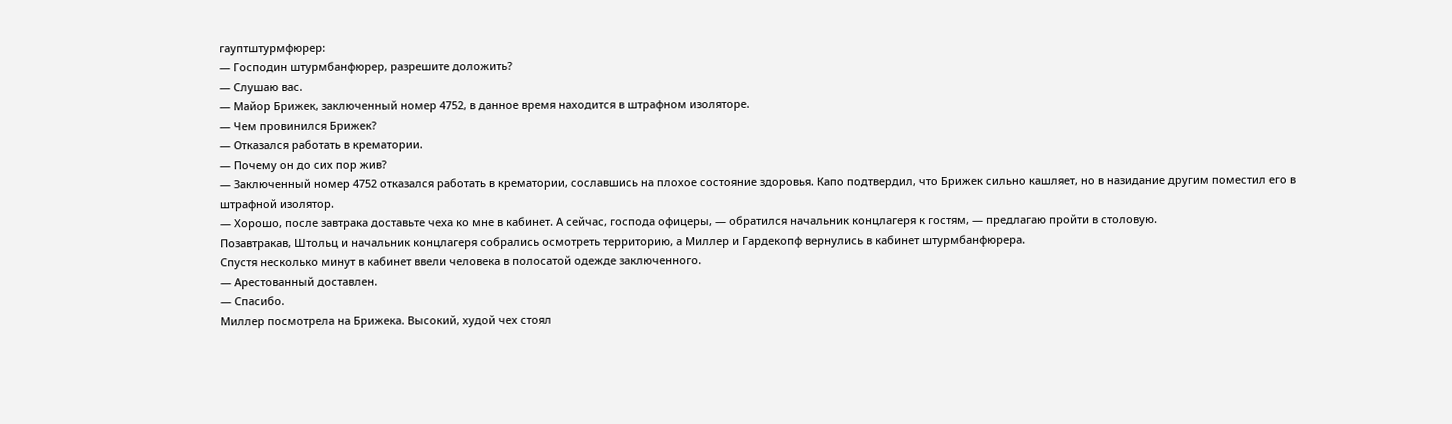гауптштурмфюрер:
— Господин штурмбанфюрер, разрешите доложить?
— Слушаю вас.
— Майор Брижек, заключенный номер 4752, в данное время находится в штрафном изоляторе.
— Чем провинился Брижек?
— Отказался работать в крематории.
— Почему он до сих пор жив?
— Заключенный номер 4752 отказался работать в крематории, сославшись на плохое состояние здоровья. Капо подтвердил, что Брижек сильно кашляет, но в назидание другим поместил его в штрафной изолятор.
— Хорошо, после завтрака доставьте чеха ко мне в кабинет. А сейчас, господа офицеры, — обратился начальник концлагеря к гостям, — предлагаю пройти в столовую.
Позавтракав, Штольц и начальник концлагеря собрались осмотреть территорию, а Миллер и Гардекопф вернулись в кабинет штурмбанфюрера.
Спустя несколько минут в кабинет ввели человека в полосатой одежде заключенного.
— Арестованный доставлен.
— Спасибо.
Миллер посмотрела на Брижека. Высокий, худой чех стоял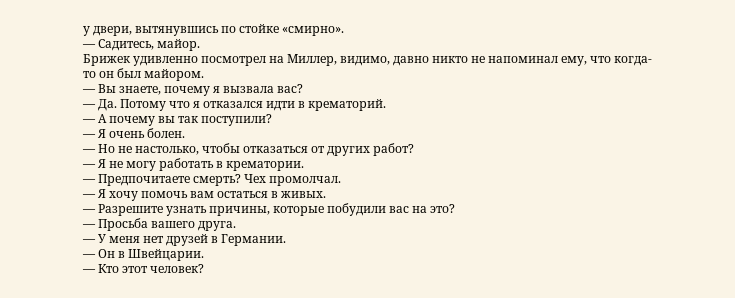у двери, вытянувшись по стойке «смирно».
— Садитесь, майор.
Брижек удивленно посмотрел на Миллер, видимо, давно никто не напоминал ему, что когда-то он был майором.
— Вы знаете, почему я вызвала вас?
— Да. Потому что я отказался идти в крематорий.
— А почему вы так поступили?
— Я очень болен.
— Но не настолько, чтобы отказаться от других работ?
— Я не могу работать в крематории.
— Предпочитаете смерть? Чех промолчал.
— Я хочу помочь вам остаться в живых.
— Разрешите узнать причины, которые побудили вас на это?
— Просьба вашего друга.
— У меня нет друзей в Германии.
— Он в Швейцарии.
— Кто этот человек?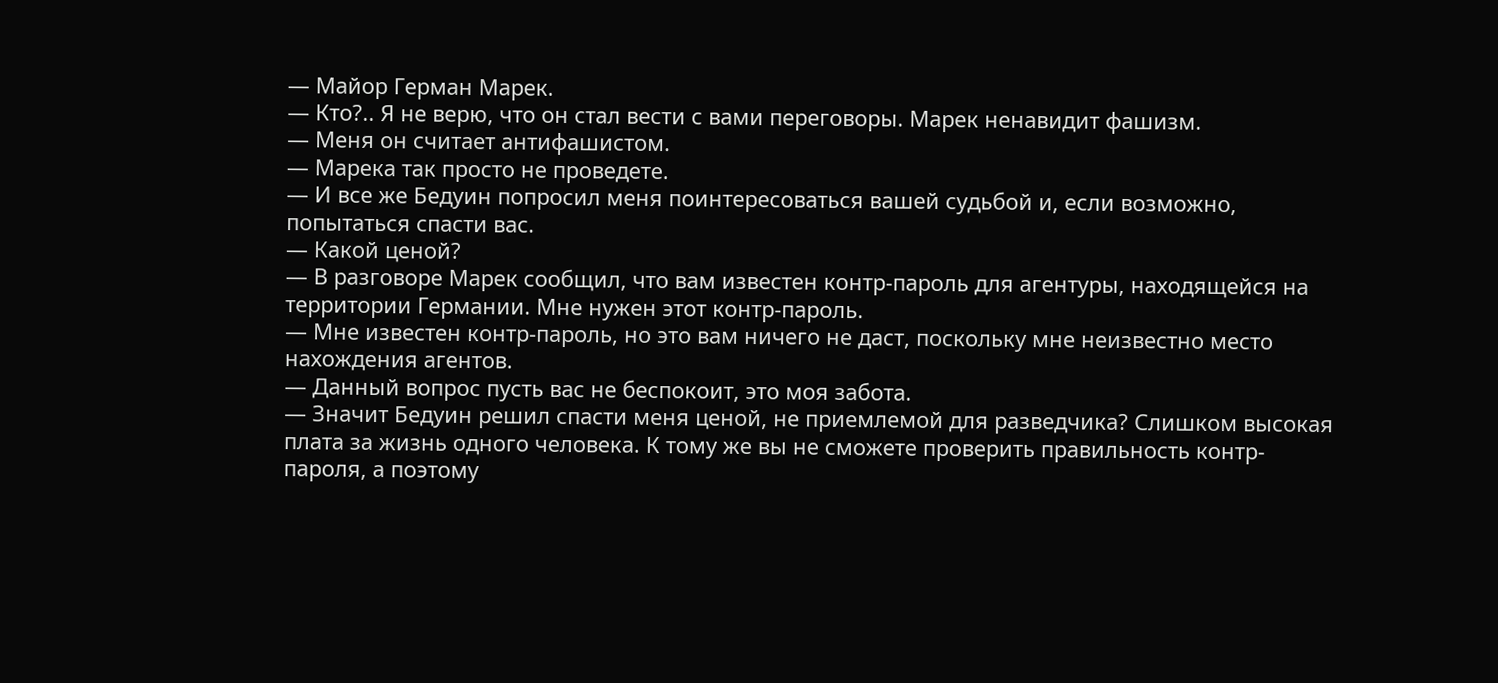— Майор Герман Марек.
— Кто?.. Я не верю, что он стал вести с вами переговоры. Марек ненавидит фашизм.
— Меня он считает антифашистом.
— Марека так просто не проведете.
— И все же Бедуин попросил меня поинтересоваться вашей судьбой и, если возможно, попытаться спасти вас.
— Какой ценой?
— В разговоре Марек сообщил, что вам известен контр-пароль для агентуры, находящейся на территории Германии. Мне нужен этот контр-пароль.
— Мне известен контр-пароль, но это вам ничего не даст, поскольку мне неизвестно место нахождения агентов.
— Данный вопрос пусть вас не беспокоит, это моя забота.
— Значит Бедуин решил спасти меня ценой, не приемлемой для разведчика? Слишком высокая плата за жизнь одного человека. К тому же вы не сможете проверить правильность контр-пароля, а поэтому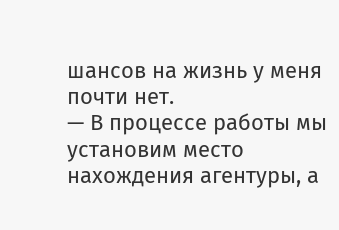шансов на жизнь у меня почти нет.
— В процессе работы мы установим место нахождения агентуры, а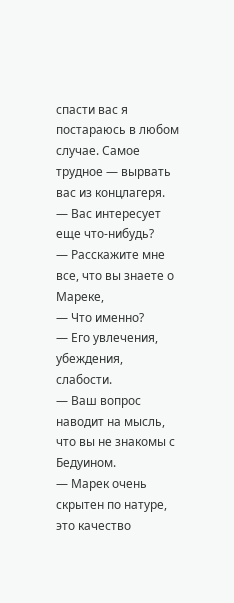спасти вас я постараюсь в любом случае. Самое трудное — вырвать вас из концлагеря.
— Вас интересует еще что-нибудь?
— Расскажите мне все, что вы знаете о Мареке,
— Что именно?
— Его увлечения, убеждения, слабости.
— Ваш вопрос наводит на мысль, что вы не знакомы с Бедуином.
— Марек очень скрытен по натуре, это качество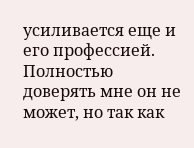усиливается еще и его профессией. Полностью доверять мне он не может, но так как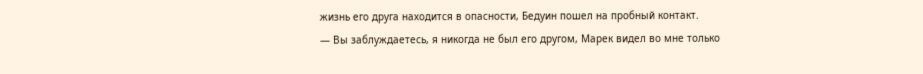жизнь его друга находится в опасности, Бедуин пошел на пробный контакт.
— Вы заблуждаетесь, я никогда не был его другом, Марек видел во мне только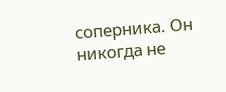соперника. Он никогда не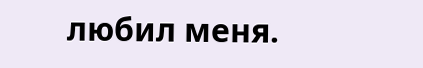любил меня.